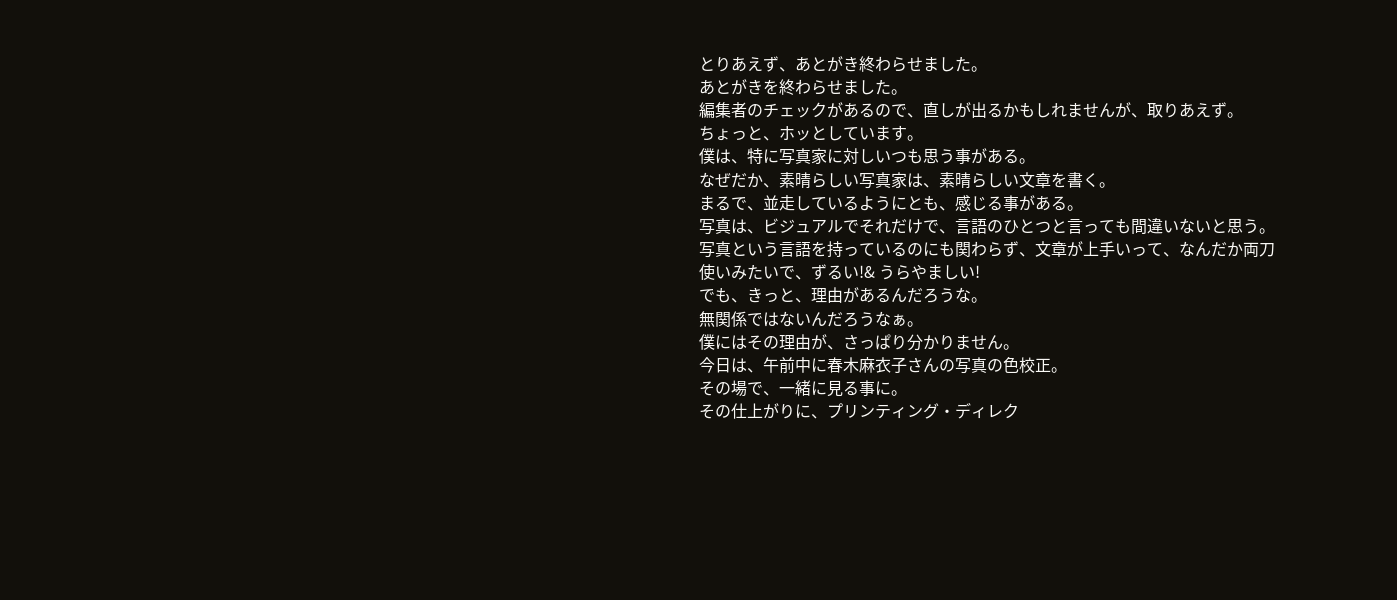とりあえず、あとがき終わらせました。
あとがきを終わらせました。
編集者のチェックがあるので、直しが出るかもしれませんが、取りあえず。
ちょっと、ホッとしています。
僕は、特に写真家に対しいつも思う事がある。
なぜだか、素晴らしい写真家は、素晴らしい文章を書く。
まるで、並走しているようにとも、感じる事がある。
写真は、ビジュアルでそれだけで、言語のひとつと言っても間違いないと思う。
写真という言語を持っているのにも関わらず、文章が上手いって、なんだか両刀使いみたいで、ずるい!& うらやましい!
でも、きっと、理由があるんだろうな。
無関係ではないんだろうなぁ。
僕にはその理由が、さっぱり分かりません。
今日は、午前中に春木麻衣子さんの写真の色校正。
その場で、一緒に見る事に。
その仕上がりに、プリンティング・ディレク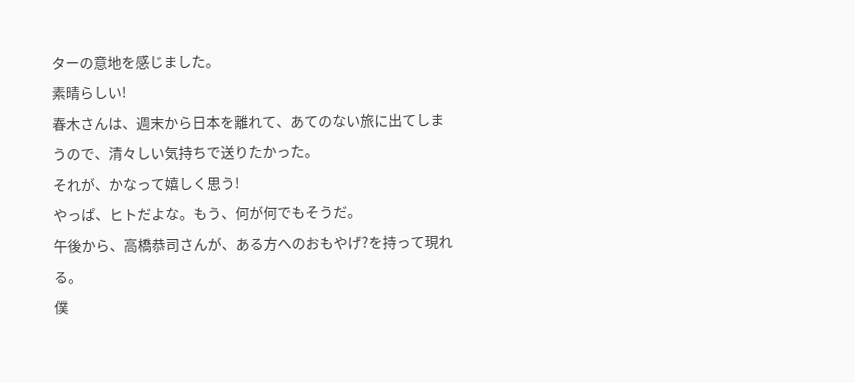ターの意地を感じました。
素晴らしい!
春木さんは、週末から日本を離れて、あてのない旅に出てしまうので、清々しい気持ちで送りたかった。
それが、かなって嬉しく思う!
やっぱ、ヒトだよな。もう、何が何でもそうだ。
午後から、高橋恭司さんが、ある方へのおもやげ?を持って現れる。
僕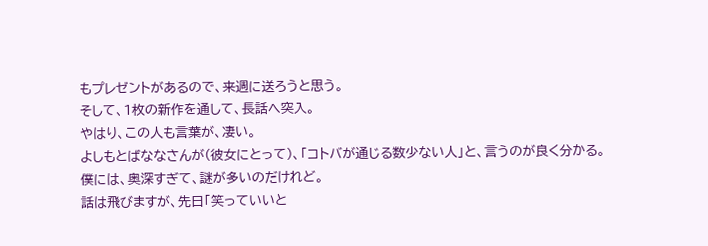もプレゼントがあるので、来週に送ろうと思う。
そして、1枚の新作を通して、長話へ突入。
やはり、この人も言葉が、凄い。
よしもとばななさんが(彼女にとって)、「コトバが通じる数少ない人」と、言うのが良く分かる。
僕には、奥深すぎて、謎が多いのだけれど。
話は飛びますが、先日「笑っていいと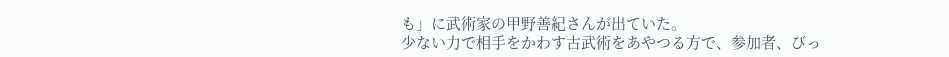も」に武術家の甲野善紀さんが出ていた。
少ない力で相手をかわす古武術をあやつる方で、参加者、びっ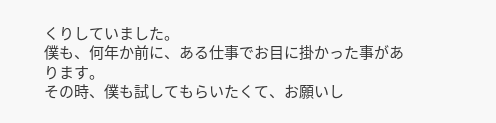くりしていました。
僕も、何年か前に、ある仕事でお目に掛かった事があります。
その時、僕も試してもらいたくて、お願いし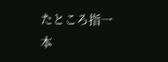たところ指一本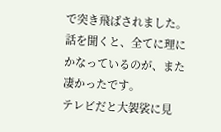で突き飛ばされました。
話を聞くと、全てに理にかなっているのが、また凄かったです。
テレビだと大袈裟に見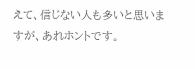えて、信じない人も多いと思いますが、あれホントです。